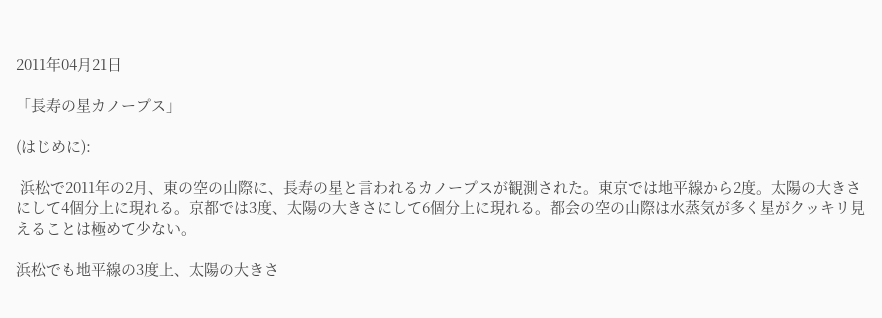2011年04月21日

「長寿の星カノープス」

(はじめに):

 浜松で2011年の2月、東の空の山際に、長寿の星と言われるカノープスが観測された。東京では地平線から2度。太陽の大きさにして4個分上に現れる。京都では3度、太陽の大きさにして6個分上に現れる。都会の空の山際は水蒸気が多く星がクッキリ見えることは極めて少ない。

浜松でも地平線の3度上、太陽の大きさ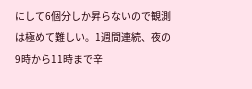にして6個分しか昇らないので観測は極めて難しい。1週間連続、夜の9時から11時まで辛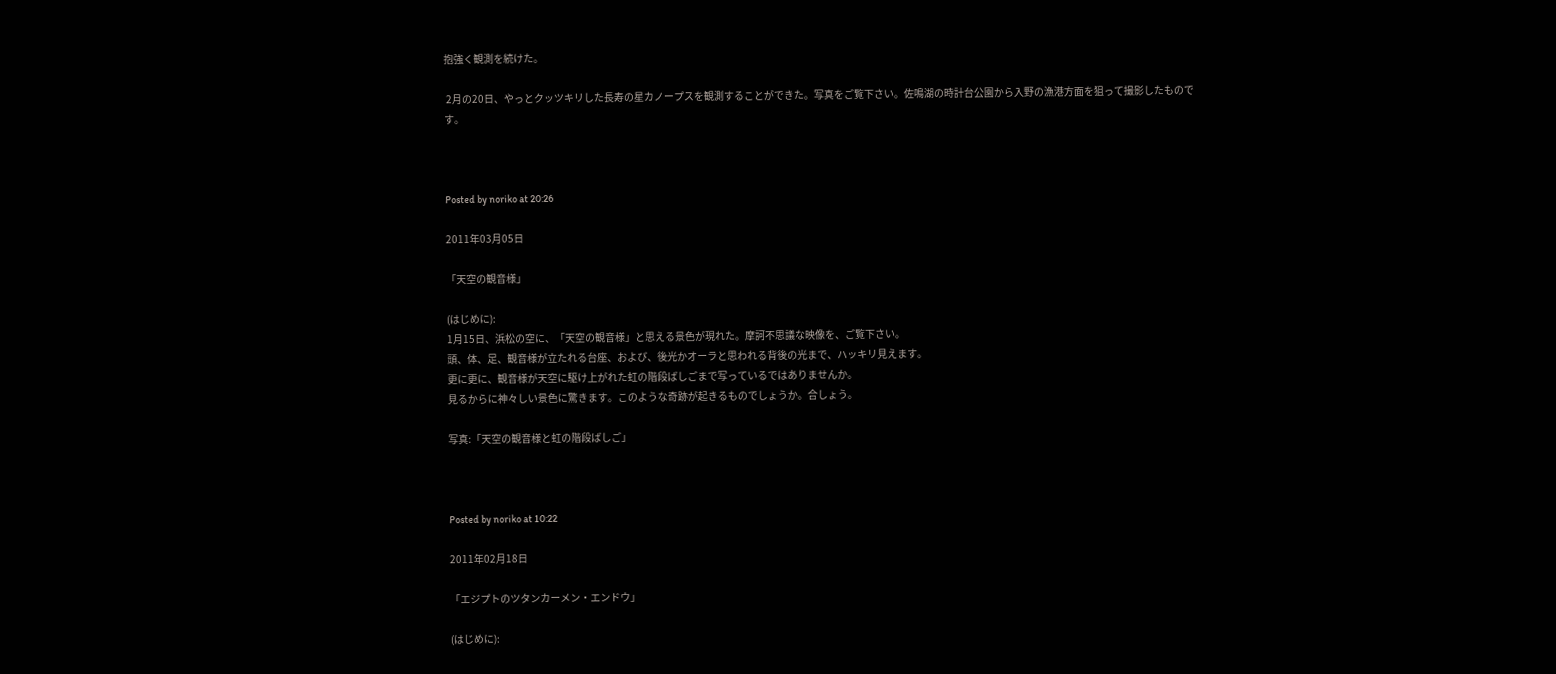抱強く観測を続けた。

 2月の20日、やっとクッツキリした長寿の星カノープスを観測することができた。写真をご覧下さい。佐鳴湖の時計台公園から入野の漁港方面を狙って撮影したものです。



Posted by noriko at 20:26

2011年03月05日

「天空の観音様」

(はじめに):
1月15日、浜松の空に、「天空の観音様」と思える景色が現れた。摩訶不思議な映像を、ご覧下さい。
頭、体、足、観音様が立たれる台座、および、後光かオーラと思われる背後の光まで、ハッキリ見えます。
更に更に、観音様が天空に駆け上がれた虹の階段ばしごまで写っているではありませんか。
見るからに神々しい景色に驚きます。このような奇跡が起きるものでしょうか。合しょう。

写真:「天空の観音様と虹の階段ばしご」



Posted by noriko at 10:22

2011年02月18日

「エジプトのツタンカーメン・エンドウ」

(はじめに):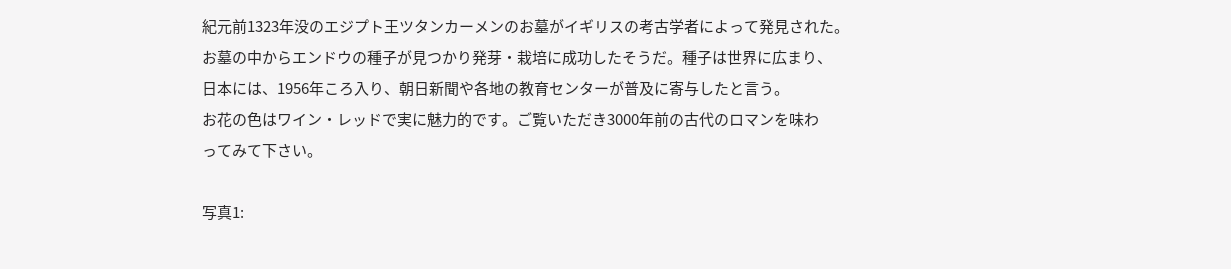紀元前1323年没のエジプト王ツタンカーメンのお墓がイギリスの考古学者によって発見された。
お墓の中からエンドウの種子が見つかり発芽・栽培に成功したそうだ。種子は世界に広まり、
日本には、1956年ころ入り、朝日新聞や各地の教育センターが普及に寄与したと言う。
お花の色はワイン・レッドで実に魅力的です。ご覧いただき3000年前の古代のロマンを味わ
ってみて下さい。

写真1: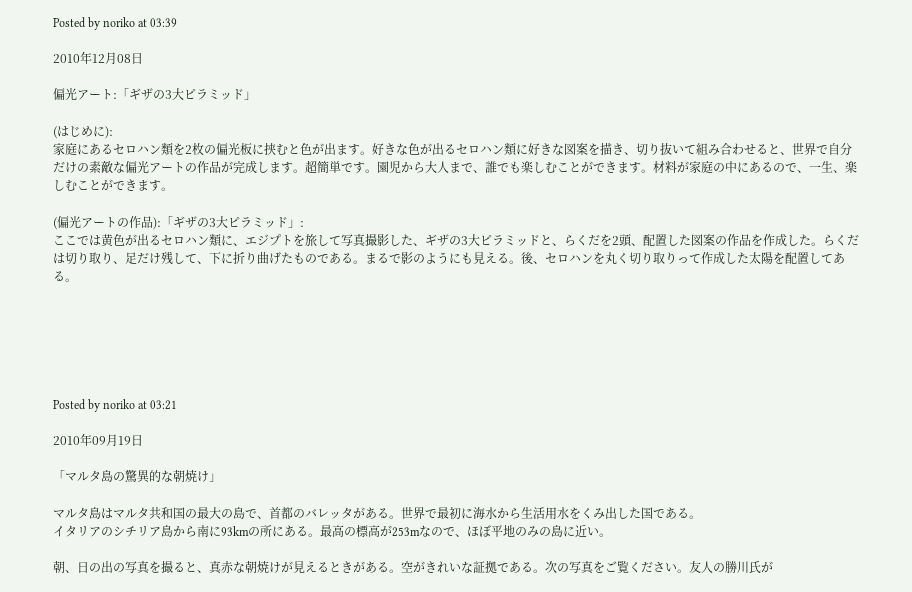Posted by noriko at 03:39

2010年12月08日

偏光アート:「ギザの3大ピラミッド」

(はじめに):
家庭にあるセロハン類を2枚の偏光板に挟むと色が出ます。好きな色が出るセロハン類に好きな図案を描き、切り抜いて組み合わせると、世界で自分だけの素敵な偏光アートの作品が完成します。超簡単です。園児から大人まで、誰でも楽しむことができます。材料が家庭の中にあるので、一生、楽しむことができます。

(偏光アートの作品):「ギザの3大ピラミッド」:
ここでは黄色が出るセロハン類に、エジプトを旅して写真撮影した、ギザの3大ピラミッドと、らくだを2頭、配置した図案の作品を作成した。らくだは切り取り、足だけ残して、下に折り曲げたものである。まるで影のようにも見える。後、セロハンを丸く切り取りって作成した太陽を配置してある。






Posted by noriko at 03:21

2010年09月19日

「マルタ島の驚異的な朝焼け」

マルタ島はマルタ共和国の最大の島で、首都のバレッタがある。世界で最初に海水から生活用水をくみ出した国である。
イタリアのシチリア島から南に93kmの所にある。最高の標高が253mなので、ほぼ平地のみの島に近い。

朝、日の出の写真を撮ると、真赤な朝焼けが見えるときがある。空がきれいな証拠である。次の写真をご覧ください。友人の勝川氏が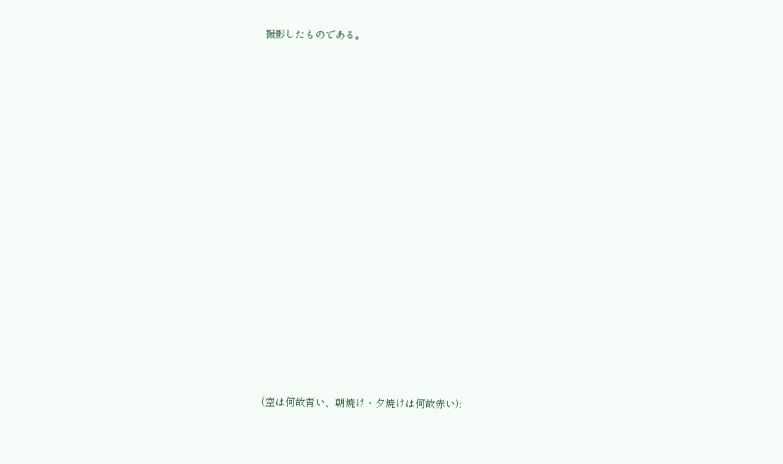撮影したものである。






















(空は何故青い、朝焼け・夕焼けは何故赤い):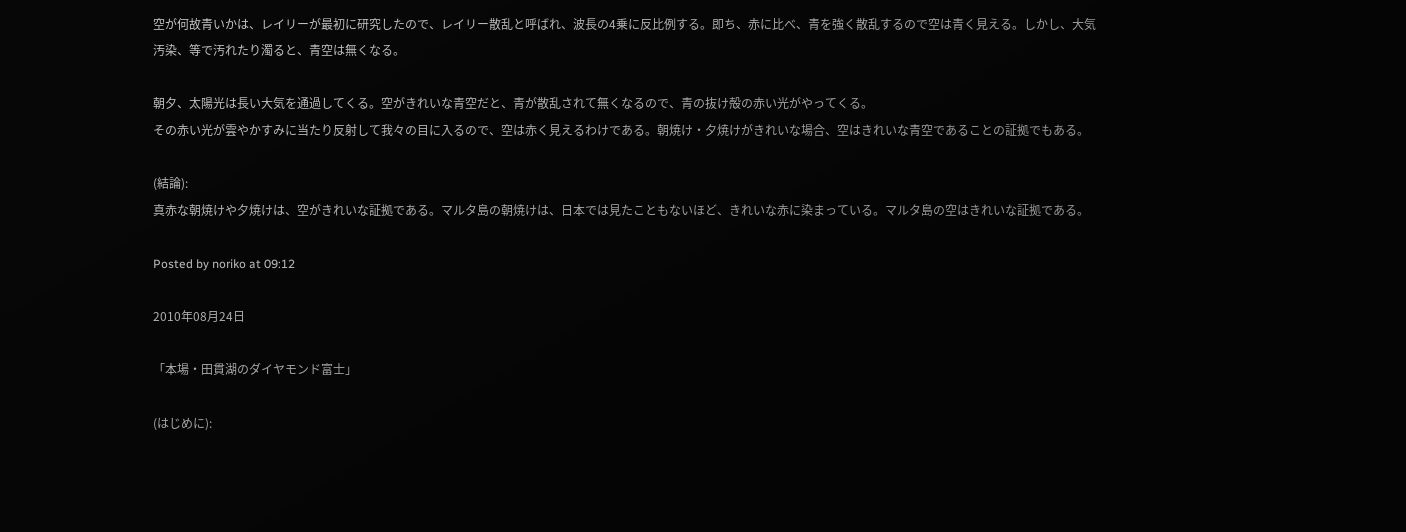空が何故青いかは、レイリーが最初に研究したので、レイリー散乱と呼ばれ、波長の4乗に反比例する。即ち、赤に比べ、青を強く散乱するので空は青く見える。しかし、大気汚染、等で汚れたり濁ると、青空は無くなる。

朝夕、太陽光は長い大気を通過してくる。空がきれいな青空だと、青が散乱されて無くなるので、青の抜け殻の赤い光がやってくる。
その赤い光が雲やかすみに当たり反射して我々の目に入るので、空は赤く見えるわけである。朝焼け・夕焼けがきれいな場合、空はきれいな青空であることの証拠でもある。

(結論):
真赤な朝焼けや夕焼けは、空がきれいな証拠である。マルタ島の朝焼けは、日本では見たこともないほど、きれいな赤に染まっている。マルタ島の空はきれいな証拠である。

Posted by noriko at 09:12

2010年08月24日

「本場・田貫湖のダイヤモンド富士」

(はじめに):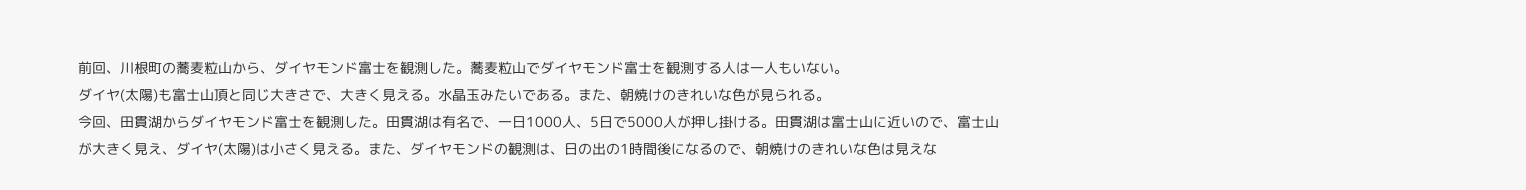前回、川根町の蕎麦粒山から、ダイヤモンド富士を観測した。蕎麦粒山でダイヤモンド富士を観測する人は一人もいない。
ダイヤ(太陽)も富士山頂と同じ大きさで、大きく見える。水晶玉みたいである。また、朝焼けのきれいな色が見られる。
今回、田貫湖からダイヤモンド富士を観測した。田貫湖は有名で、一日1000人、5日で5000人が押し掛ける。田貫湖は富士山に近いので、富士山が大きく見え、ダイヤ(太陽)は小さく見える。また、ダイヤモンドの観測は、日の出の1時間後になるので、朝焼けのきれいな色は見えな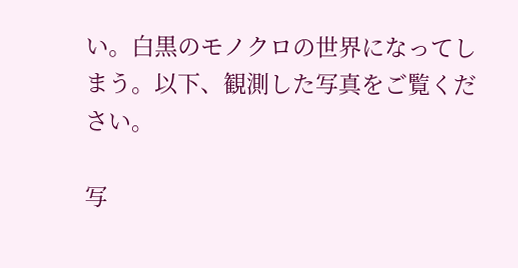い。白黒のモノクロの世界になってしまう。以下、観測した写真をご覧ください。

写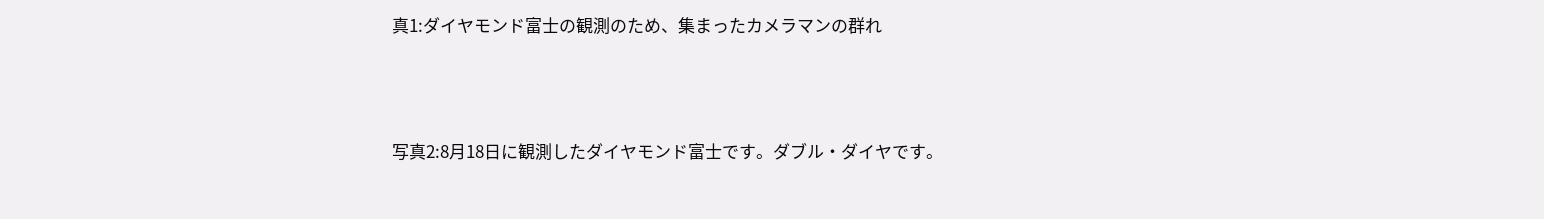真1:ダイヤモンド富士の観測のため、集まったカメラマンの群れ





写真2:8月18日に観測したダイヤモンド富士です。ダブル・ダイヤです。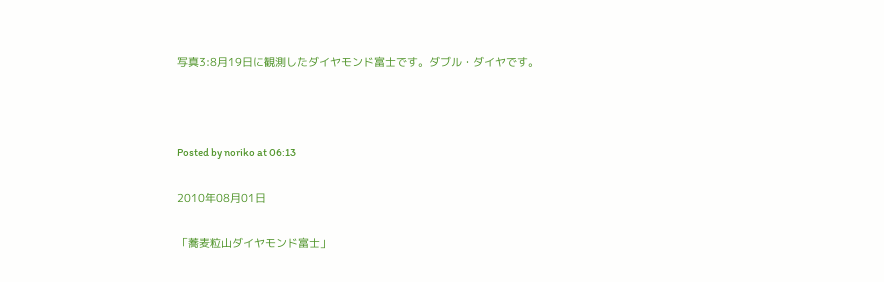写真3:8月19日に観測したダイヤモンド富士です。ダブル・ダイヤです。



Posted by noriko at 06:13

2010年08月01日

「蕎麦粒山ダイヤモンド富士」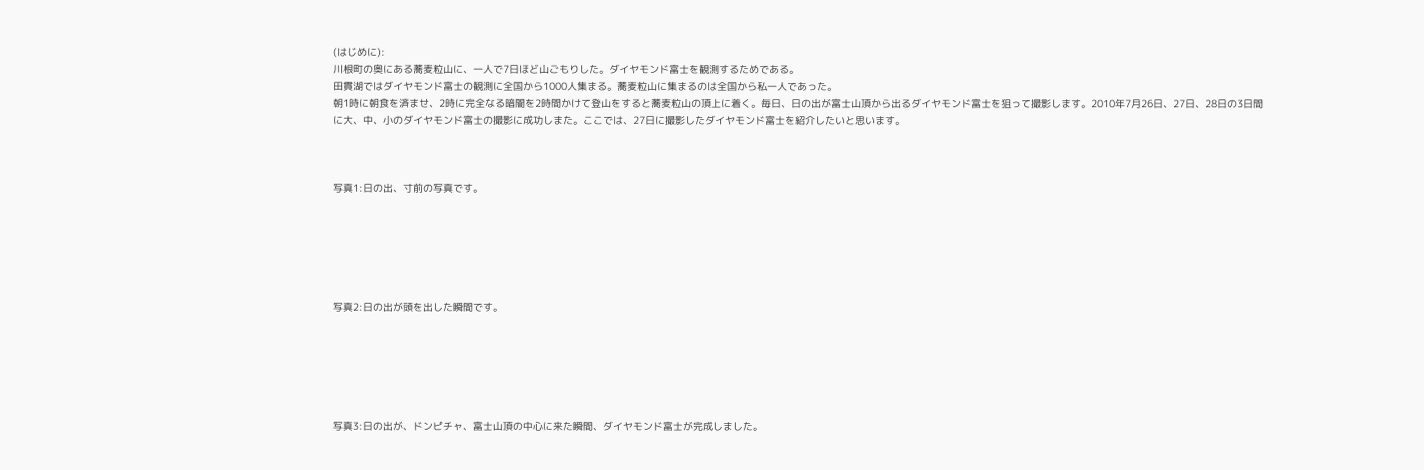(はじめに):
川根町の奥にある蕎麦粒山に、一人で7日ほど山ごもりした。ダイヤモンド富士を観測するためである。
田貫湖ではダイヤモンド富士の観測に全国から1000人集まる。蕎麦粒山に集まるのは全国から私一人であった。
朝1時に朝食を済ませ、2時に完全なる暗闇を2時間かけて登山をすると蕎麦粒山の頂上に着く。毎日、日の出が富士山頂から出るダイヤモンド富士を狙って撮影します。2010年7月26日、27日、28日の3日間に大、中、小のダイヤモンド富士の撮影に成功しまた。ここでは、27日に撮影したダイヤモンド富士を紹介したいと思います。



写真1:日の出、寸前の写真です。






写真2:日の出が頭を出した瞬間です。






写真3:日の出が、ドンピチャ、富士山頂の中心に来た瞬間、ダイヤモンド富士が完成しました。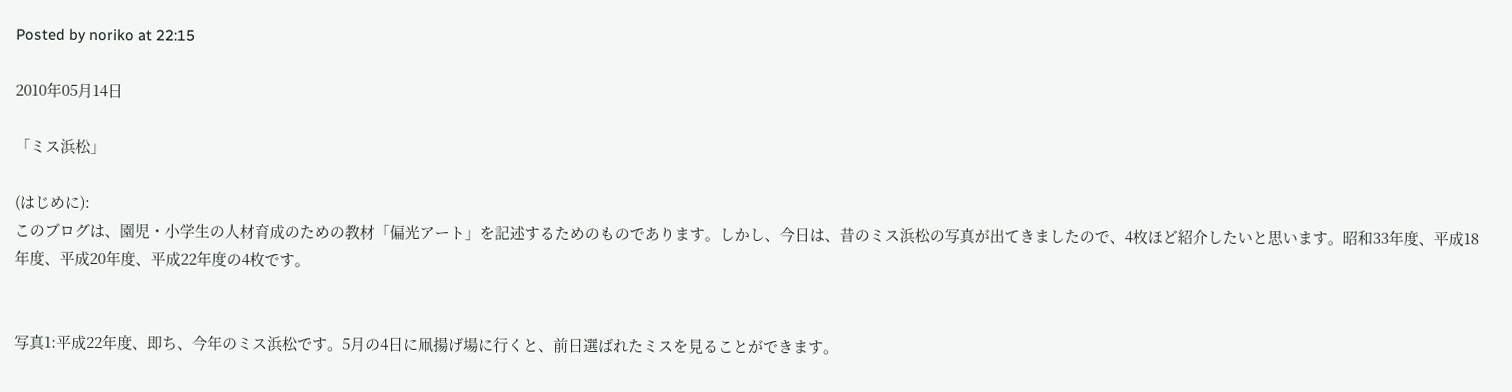Posted by noriko at 22:15

2010年05月14日

「ミス浜松」

(はじめに):
このブログは、園児・小学生の人材育成のための教材「偏光アート」を記述するためのものであります。しかし、今日は、昔のミス浜松の写真が出てきましたので、4枚ほど紹介したいと思います。昭和33年度、平成18年度、平成20年度、平成22年度の4枚です。


写真1:平成22年度、即ち、今年のミス浜松です。5月の4日に凧揚げ場に行くと、前日選ばれたミスを見ることができます。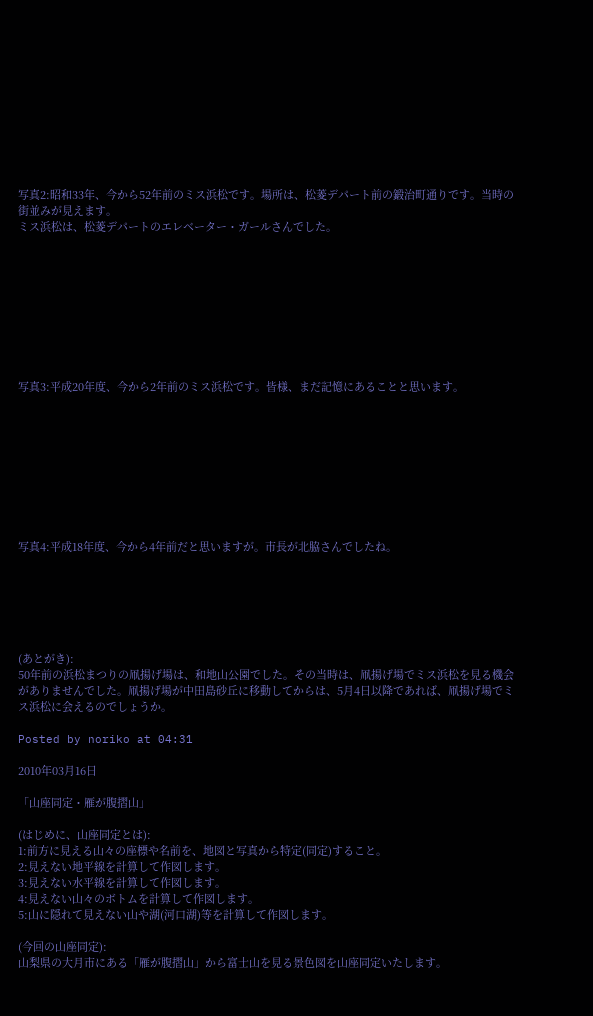写真2:昭和33年、今から52年前のミス浜松です。場所は、松菱デパート前の鍛治町通りです。当時の街並みが見えます。
ミス浜松は、松菱デパートのエレベーター・ガールさんでした。









写真3:平成20年度、今から2年前のミス浜松です。皆様、まだ記憶にあることと思います。









写真4:平成18年度、今から4年前だと思いますが。市長が北脇さんでしたね。






(あとがき):
50年前の浜松まつりの凧揚げ場は、和地山公園でした。その当時は、凧揚げ場でミス浜松を見る機会がありませんでした。凧揚げ場が中田島砂丘に移動してからは、5月4日以降であれば、凧揚げ場でミス浜松に会えるのでしょうか。

Posted by noriko at 04:31

2010年03月16日

「山座同定・雁が腹摺山」

(はじめに、山座同定とは):
1:前方に見える山々の座標や名前を、地図と写真から特定(同定)すること。
2:見えない地平線を計算して作図します。
3:見えない水平線を計算して作図します。
4:見えない山々のボトムを計算して作図します。
5:山に隠れて見えない山や湖(河口湖)等を計算して作図します。

(今回の山座同定):
山梨県の大月市にある「雁が腹摺山」から富士山を見る景色図を山座同定いたします。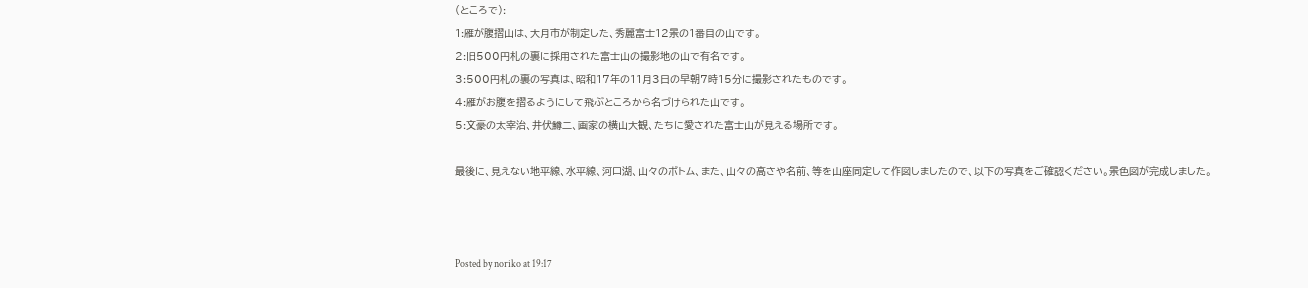(ところで):
1:雁が腹摺山は、大月市が制定した、秀麗富士12景の1番目の山です。
2:旧500円札の裏に採用された富士山の撮影地の山で有名です。
3:500円札の裏の写真は、昭和17年の11月3日の早朝7時15分に撮影されたものです。
4:雁がお腹を摺るようにして飛ぶところから名づけられた山です。
5:文豪の太宰治、井伏鱒二、画家の横山大観、たちに愛された富士山が見える場所です。

最後に、見えない地平線、水平線、河口湖、山々のボトム、また、山々の高さや名前、等を山座同定して作図しましたので、以下の写真をご確認ください。景色図が完成しました。



Posted by noriko at 19:17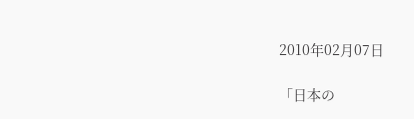2010年02月07日

「日本の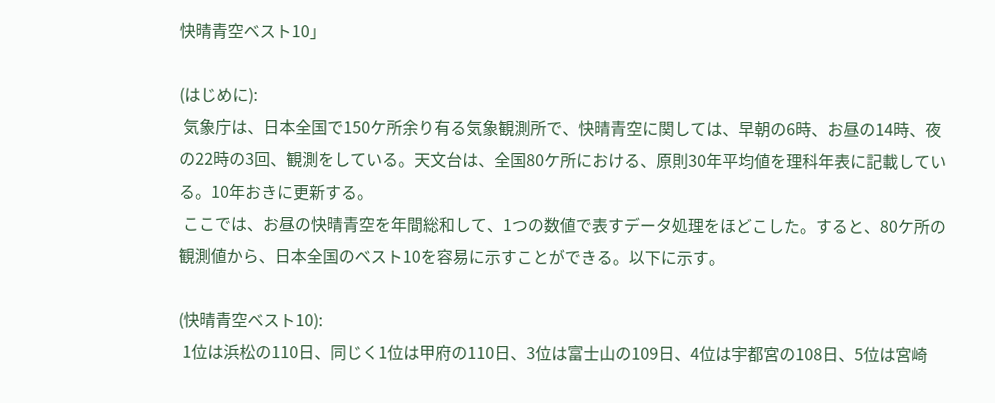快晴青空ベスト10」

(はじめに):
 気象庁は、日本全国で150ケ所余り有る気象観測所で、快晴青空に関しては、早朝の6時、お昼の14時、夜の22時の3回、観測をしている。天文台は、全国80ケ所における、原則30年平均値を理科年表に記載している。10年おきに更新する。
 ここでは、お昼の快晴青空を年間総和して、1つの数値で表すデータ処理をほどこした。すると、80ケ所の観測値から、日本全国のベスト10を容易に示すことができる。以下に示す。

(快晴青空ベスト10):
 1位は浜松の110日、同じく1位は甲府の110日、3位は富士山の109日、4位は宇都宮の108日、5位は宮崎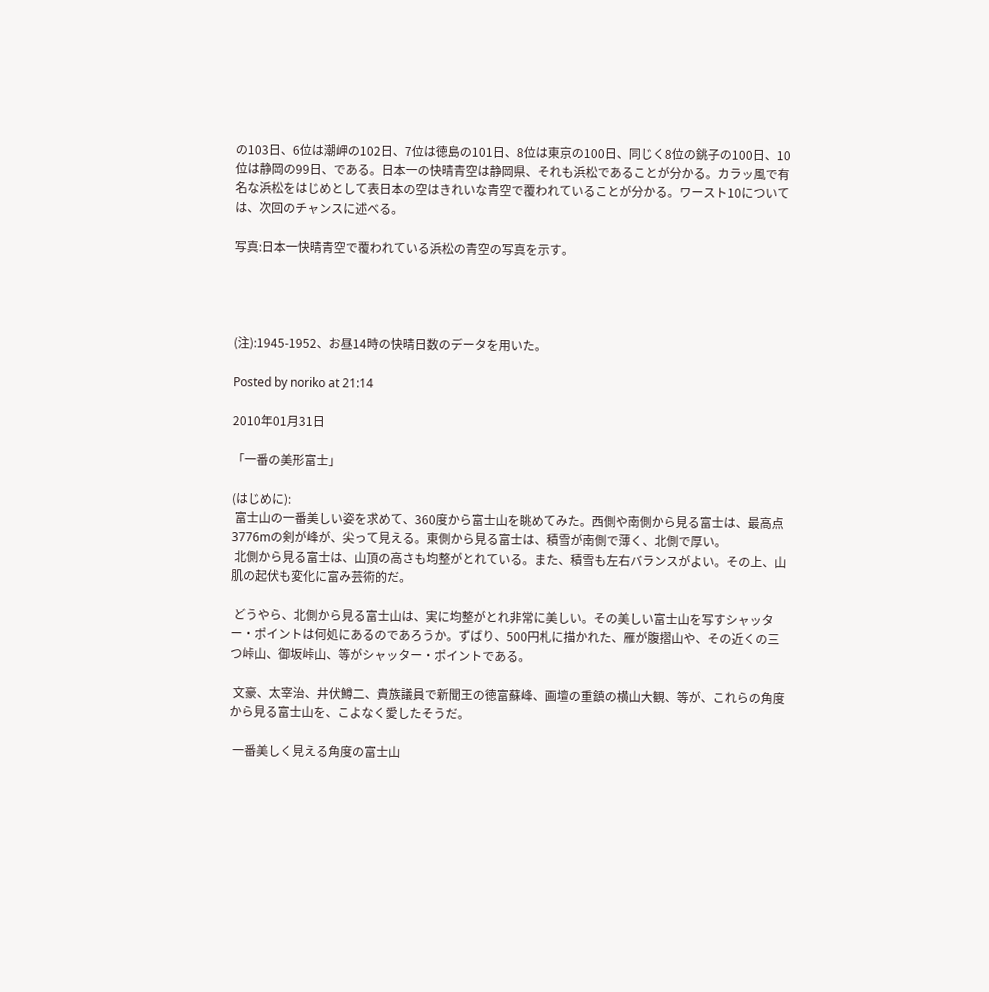の103日、6位は潮岬の102日、7位は徳島の101日、8位は東京の100日、同じく8位の銚子の100日、10位は静岡の99日、である。日本一の快晴青空は静岡県、それも浜松であることが分かる。カラッ風で有名な浜松をはじめとして表日本の空はきれいな青空で覆われていることが分かる。ワースト10については、次回のチャンスに述べる。

写真:日本一快晴青空で覆われている浜松の青空の写真を示す。




(注):1945-1952、お昼14時の快晴日数のデータを用いた。

Posted by noriko at 21:14

2010年01月31日

「一番の美形富士」

(はじめに):
 富士山の一番美しい姿を求めて、360度から富士山を眺めてみた。西側や南側から見る富士は、最高点3776mの剣が峰が、尖って見える。東側から見る富士は、積雪が南側で薄く、北側で厚い。
 北側から見る富士は、山頂の高さも均整がとれている。また、積雪も左右バランスがよい。その上、山肌の起伏も変化に富み芸術的だ。

 どうやら、北側から見る富士山は、実に均整がとれ非常に美しい。その美しい富士山を写すシャッター・ポイントは何処にあるのであろうか。ずばり、500円札に描かれた、雁が腹摺山や、その近くの三つ峠山、御坂峠山、等がシャッター・ポイントである。

 文豪、太宰治、井伏鱒二、貴族議員で新聞王の徳富蘇峰、画壇の重鎮の横山大観、等が、これらの角度から見る富士山を、こよなく愛したそうだ。

 一番美しく見える角度の富士山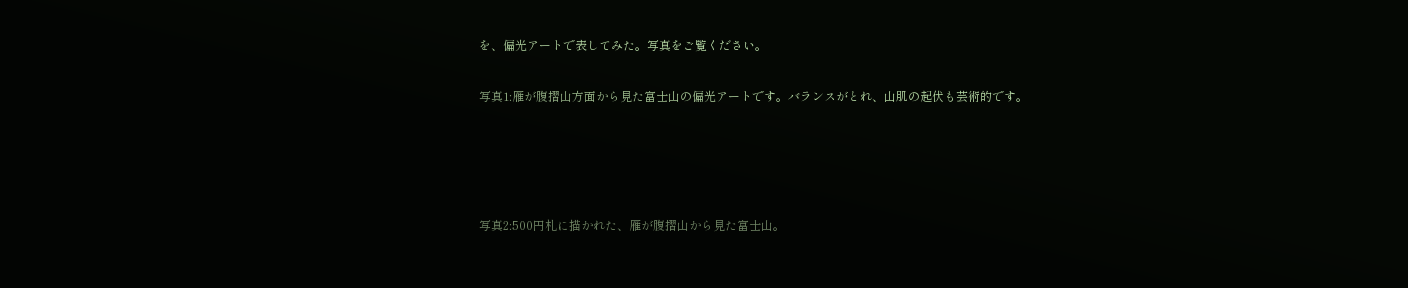を、偏光アートで表してみた。写真をご覧ください。

写真1:雁が腹摺山方面から見た富士山の偏光アートです。バランスがとれ、山肌の起伏も芸術的です。




写真2:500円札に描かれた、雁が腹摺山から見た富士山。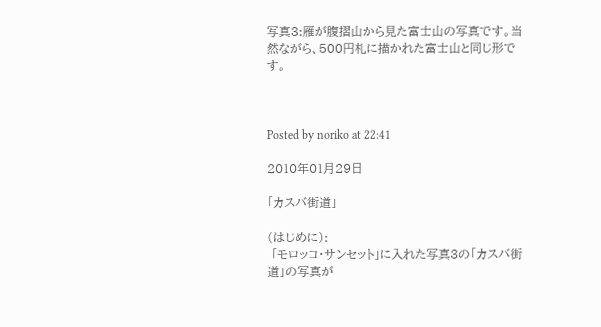写真3:雁が腹摺山から見た富士山の写真です。当然ながら、500円札に描かれた富士山と同じ形です。



Posted by noriko at 22:41

2010年01月29日

「カスバ街道」

(はじめに):
 「モロッコ・サンセット」に入れた写真3の「カスバ街道」の写真が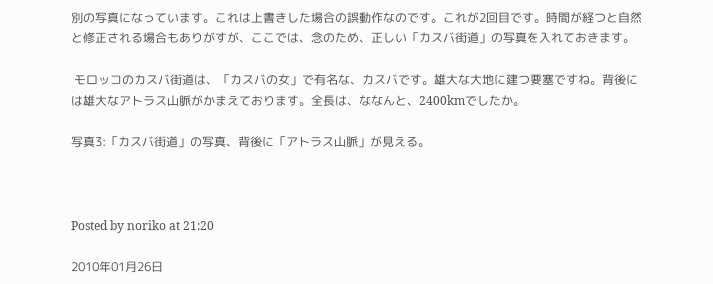別の写真になっています。これは上書きした場合の誤動作なのです。これが2回目です。時間が経つと自然と修正される場合もありがすが、ここでは、念のため、正しい「カスバ街道」の写真を入れておきます。

 モロッコのカスバ街道は、「カスバの女」で有名な、カスバです。雄大な大地に建つ要塞ですね。背後には雄大なアトラス山脈がかまえております。全長は、ななんと、2400kmでしたか。

写真3:「カスバ街道」の写真、背後に「アトラス山脈」が見える。



Posted by noriko at 21:20

2010年01月26日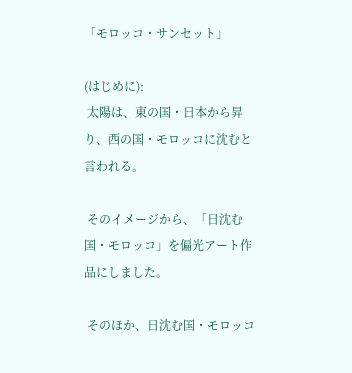「モロッコ・サンセット」

(はじめに):
 太陽は、東の国・日本から昇り、西の国・モロッコに沈むと言われる。

 そのイメージから、「日沈む国・モロッコ」を偏光アート作品にしました。

 そのほか、日沈む国・モロッコ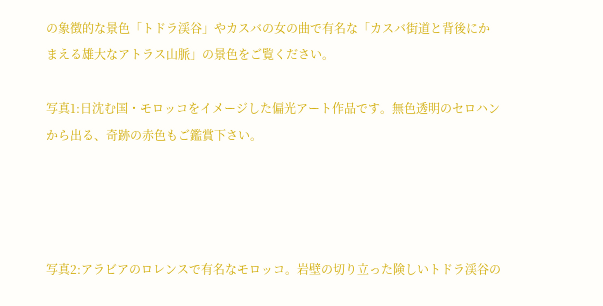の象徴的な景色「トドラ渓谷」やカスバの女の曲で有名な「カスバ街道と背後にかまえる雄大なアトラス山脈」の景色をご覧ください。

写真1:日沈む国・モロッコをイメージした偏光アート作品です。無色透明のセロハンから出る、奇跡の赤色もご鑑賞下さい。




写真2:アラビアのロレンスで有名なモロッコ。岩壁の切り立った険しいトドラ渓谷の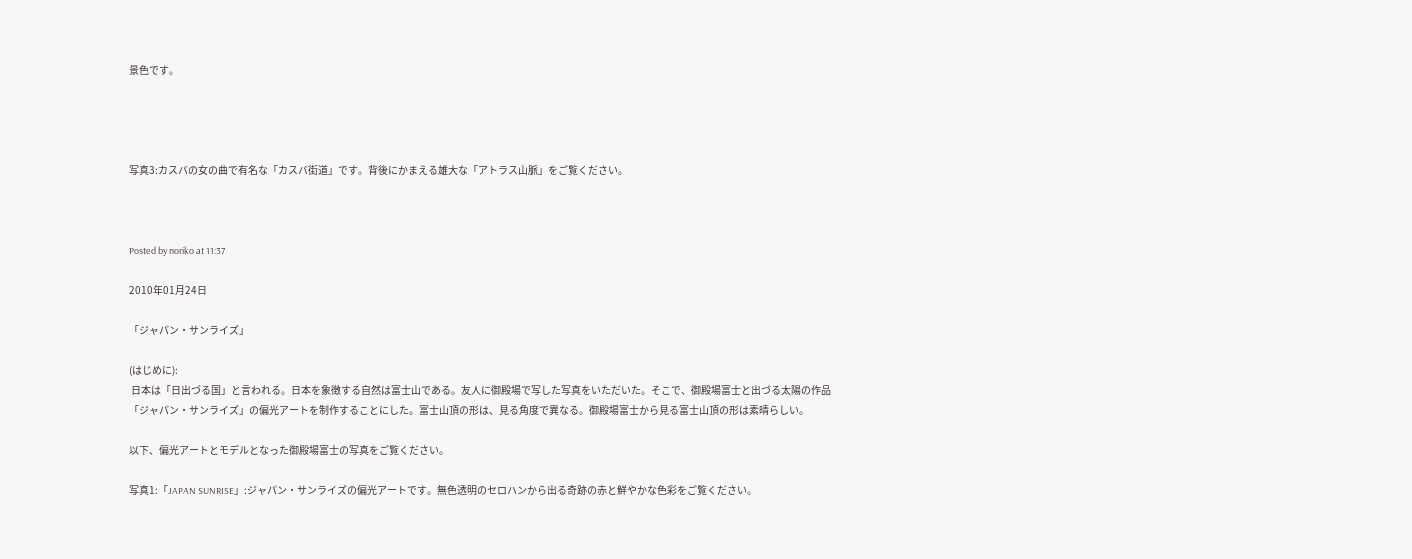景色です。




写真3:カスバの女の曲で有名な「カスバ街道」です。背後にかまえる雄大な「アトラス山脈」をご覧ください。



Posted by noriko at 11:37

2010年01月24日

「ジャパン・サンライズ」

(はじめに):
 日本は「日出づる国」と言われる。日本を象徴する自然は富士山である。友人に御殿場で写した写真をいただいた。そこで、御殿場富士と出づる太陽の作品「ジャパン・サンライズ」の偏光アートを制作することにした。富士山頂の形は、見る角度で異なる。御殿場富士から見る富士山頂の形は素晴らしい。

以下、偏光アートとモデルとなった御殿場富士の写真をご覧ください。

写真1:「JAPAN SUNRISE」:ジャパン・サンライズの偏光アートです。無色透明のセロハンから出る奇跡の赤と鮮やかな色彩をご覧ください。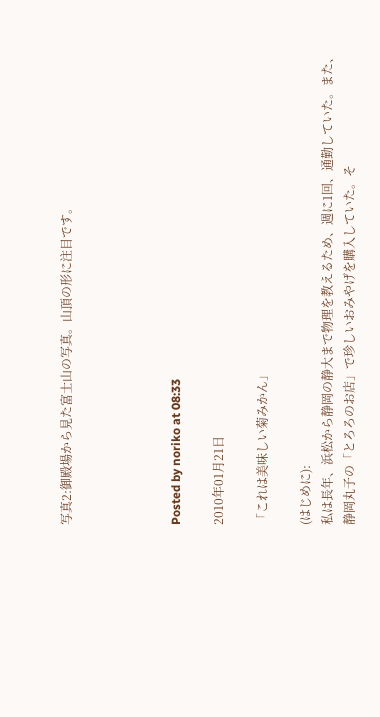写真2:御殿場から見た富士山の写真。山頂の形に注目です。




Posted by noriko at 08:33

2010年01月21日

「これは美味しい菊みかん」

(はじめに):
私は長年、浜松から静岡の静大まで物理を教えるため、週に1回、通勤していた。また、静岡丸子の「とろろのお店」で珍しいおみやげを購入していた。そ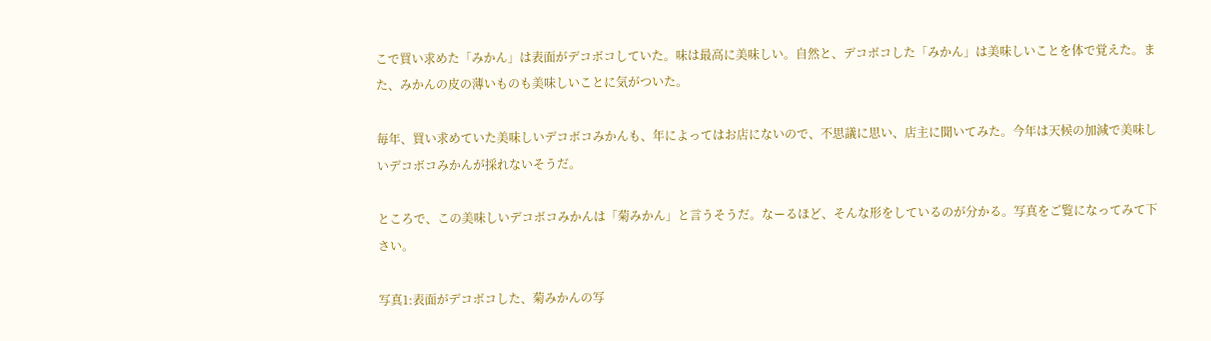こで買い求めた「みかん」は表面がデコボコしていた。味は最高に美味しい。自然と、デコボコした「みかん」は美味しいことを体で覚えた。また、みかんの皮の薄いものも美味しいことに気がついた。

毎年、買い求めていた美味しいデコボコみかんも、年によってはお店にないので、不思議に思い、店主に聞いてみた。今年は天候の加減で美味しいデコボコみかんが採れないそうだ。

ところで、この美味しいデコボコみかんは「菊みかん」と言うそうだ。なーるほど、そんな形をしているのが分かる。写真をご覧になってみて下さい。

写真1:表面がデコボコした、菊みかんの写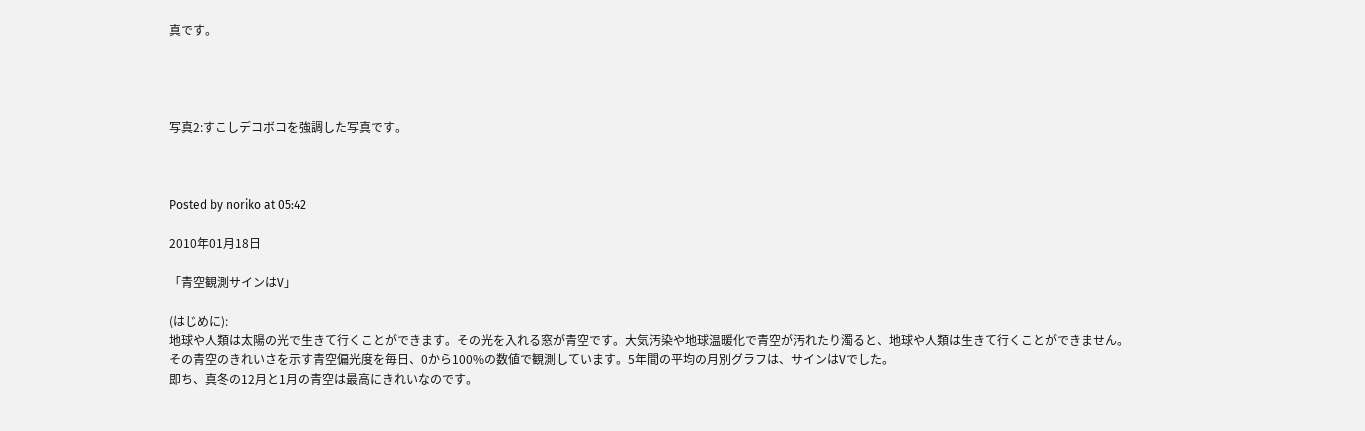真です。




写真2:すこしデコボコを強調した写真です。



Posted by noriko at 05:42

2010年01月18日

「青空観測サインはV」

(はじめに):
地球や人類は太陽の光で生きて行くことができます。その光を入れる窓が青空です。大気汚染や地球温暖化で青空が汚れたり濁ると、地球や人類は生きて行くことができません。
その青空のきれいさを示す青空偏光度を毎日、0から100%の数値で観測しています。5年間の平均の月別グラフは、サインはVでした。
即ち、真冬の12月と1月の青空は最高にきれいなのです。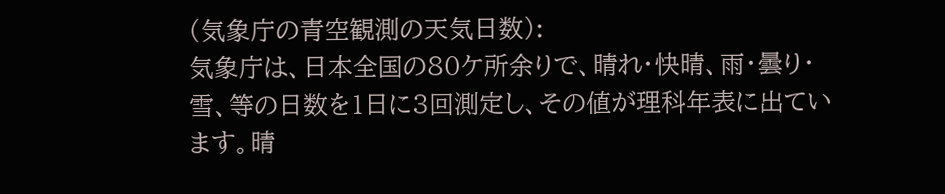(気象庁の青空観測の天気日数):
気象庁は、日本全国の80ケ所余りで、晴れ・快晴、雨・曇り・雪、等の日数を1日に3回測定し、その値が理科年表に出ています。晴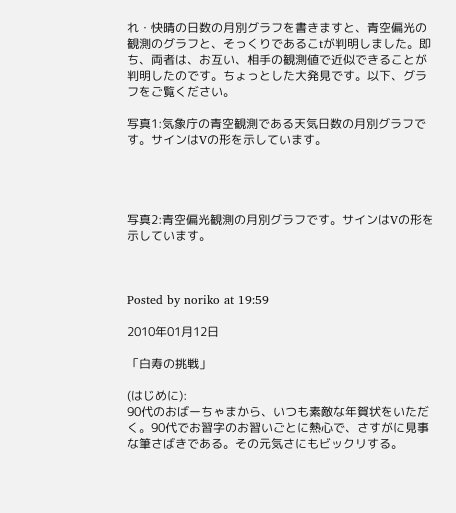れ・快晴の日数の月別グラフを書きますと、青空偏光の観測のグラフと、そっくりであるこtが判明しました。即ち、両者は、お互い、相手の観測値で近似できることが判明したのです。ちょっとした大発見です。以下、グラフをご覧ください。

写真1:気象庁の青空観測である天気日数の月別グラフです。サインはVの形を示しています。




写真2:青空偏光観測の月別グラフです。サインはVの形を示しています。



Posted by noriko at 19:59

2010年01月12日

「白寿の挑戦」

(はじめに):
90代のおばーちゃまから、いつも素敵な年賀状をいただく。90代でお習字のお習いごとに熱心で、さすがに見事な筆さばきである。その元気さにもビックリする。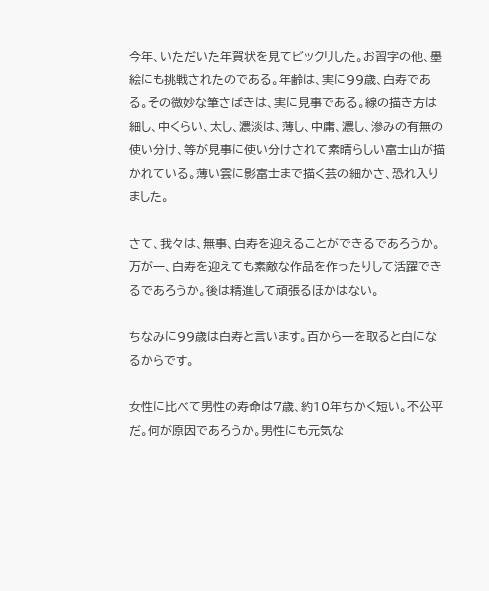今年、いただいた年賀状を見てビックリした。お習字の他、墨絵にも挑戦されたのである。年齢は、実に99歳、白寿である。その微妙な筆さばきは、実に見事である。線の描き方は細し、中くらい、太し、濃淡は、薄し、中庸、濃し、滲みの有無の使い分け、等が見事に使い分けされて素晴らしい富士山が描かれている。薄い雲に影富士まで描く芸の細かさ、恐れ入りました。

さて、我々は、無事、白寿を迎えることができるであろうか。万が一、白寿を迎えても素敵な作品を作ったりして活躍できるであろうか。後は精進して頑張るほかはない。

ちなみに99歳は白寿と言います。百から一を取ると白になるからです。

女性に比べて男性の寿命は7歳、約10年ちかく短い。不公平だ。何が原因であろうか。男性にも元気な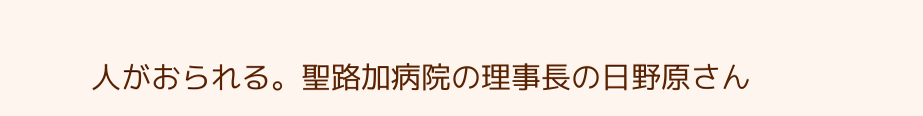人がおられる。聖路加病院の理事長の日野原さん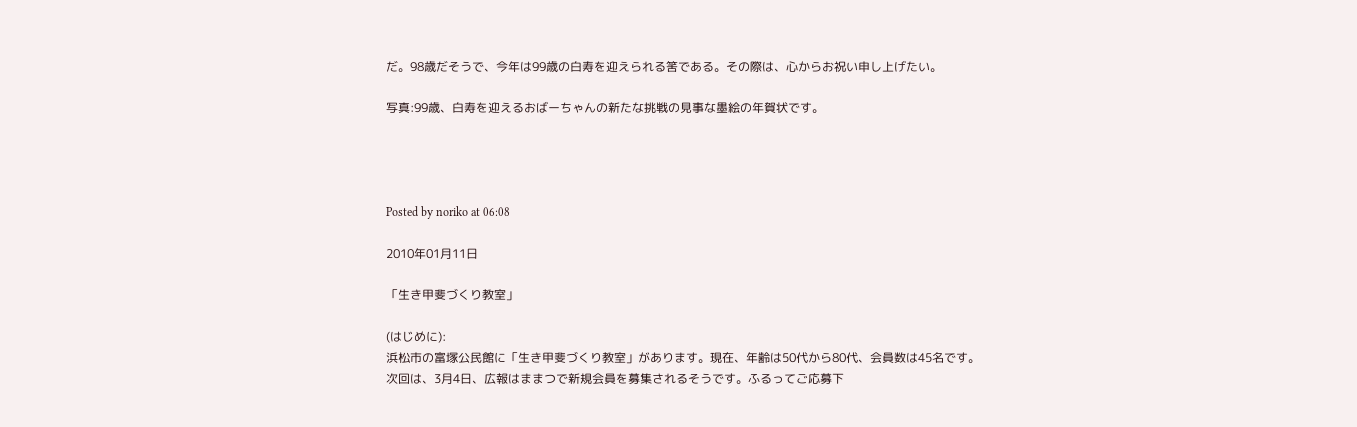だ。98歳だそうで、今年は99歳の白寿を迎えられる筈である。その際は、心からお祝い申し上げたい。

写真:99歳、白寿を迎えるおばーちゃんの新たな挑戦の見事な墨絵の年賀状です。




Posted by noriko at 06:08

2010年01月11日

「生き甲斐づくり教室」

(はじめに):
浜松市の富塚公民館に「生き甲斐づくり教室」があります。現在、年齢は50代から80代、会員数は45名です。
次回は、3月4日、広報はままつで新規会員を募集されるそうです。ふるってご応募下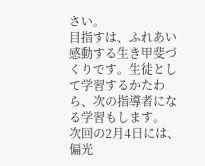さい。
目指すは、ふれあい感動する生き甲斐づくりです。生徒として学習するかたわら、次の指導者になる学習もします。
次回の2月4日には、偏光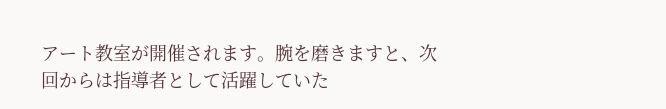アート教室が開催されます。腕を磨きますと、次回からは指導者として活躍していた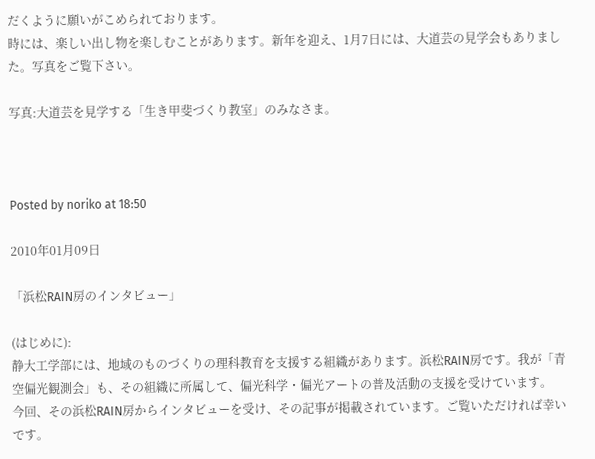だくように願いがこめられております。
時には、楽しい出し物を楽しむことがあります。新年を迎え、1月7日には、大道芸の見学会もありました。写真をご覧下さい。

写真:大道芸を見学する「生き甲斐づくり教室」のみなさま。



Posted by noriko at 18:50

2010年01月09日

「浜松RAIN房のインタビュー」

(はじめに):
静大工学部には、地域のものづくりの理科教育を支援する組織があります。浜松RAIN房です。我が「青空偏光観測会」も、その組織に所属して、偏光科学・偏光アートの普及活動の支援を受けています。
今回、その浜松RAIN房からインタビューを受け、その記事が掲載されています。ご覧いただければ幸いです。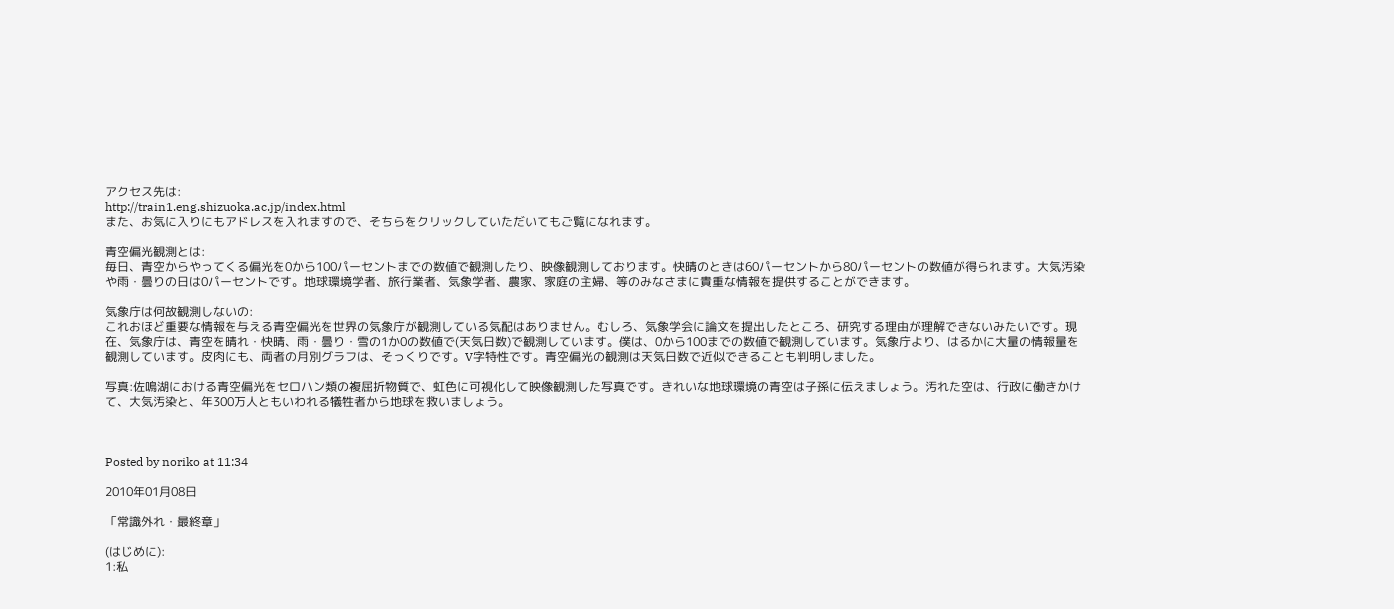アクセス先は:
http://train1.eng.shizuoka.ac.jp/index.html
また、お気に入りにもアドレスを入れますので、そちらをクリックしていただいてもご覧になれます。

青空偏光観測とは:
毎日、青空からやってくる偏光を0から100パーセントまでの数値で観測したり、映像観測しております。快晴のときは60パーセントから80パーセントの数値が得られます。大気汚染や雨・曇りの日は0パーセントです。地球環境学者、旅行業者、気象学者、農家、家庭の主婦、等のみなさまに貴重な情報を提供することができます。

気象庁は何故観測しないの:
これおほど重要な情報を与える青空偏光を世界の気象庁が観測している気配はありません。むしろ、気象学会に論文を提出したところ、研究する理由が理解できないみたいです。現在、気象庁は、青空を晴れ・快晴、雨・曇り・雪の1か0の数値で(天気日数)で観測しています。僕は、0から100までの数値で観測しています。気象庁より、はるかに大量の情報量を観測しています。皮肉にも、両者の月別グラフは、そっくりです。V字特性です。青空偏光の観測は天気日数で近似できることも判明しました。

写真:佐鳴湖における青空偏光をセロハン類の複屈折物質で、虹色に可視化して映像観測した写真です。きれいな地球環境の青空は子孫に伝えましょう。汚れた空は、行政に働きかけて、大気汚染と、年300万人ともいわれる犠牲者から地球を救いましょう。



Posted by noriko at 11:34

2010年01月08日

「常識外れ・最終章」

(はじめに):
1:私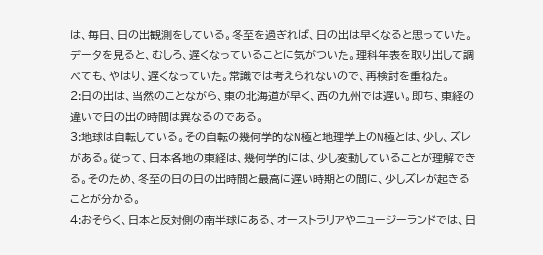は、毎日、日の出観測をしている。冬至を過ぎれば、日の出は早くなると思っていた。データを見ると、むしろ、遅くなっていることに気がついた。理科年表を取り出して調べても、やはり、遅くなっていた。常識では考えられないので、再検討を重ねた。
2:日の出は、当然のことながら、東の北海道が早く、西の九州では遅い。即ち、東経の違いで日の出の時間は異なるのである。
3:地球は自転している。その自転の幾何学的なN極と地理学上のN極とは、少し、ズレがある。従って、日本各地の東経は、幾何学的には、少し変動していることが理解できる。そのため、冬至の日の日の出時間と最高に遅い時期との間に、少しズレが起きることが分かる。
4:おそらく、日本と反対側の南半球にある、オーストラリアやニュージーランドでは、日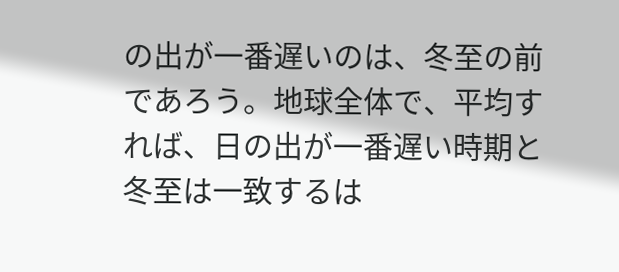の出が一番遅いのは、冬至の前であろう。地球全体で、平均すれば、日の出が一番遅い時期と冬至は一致するは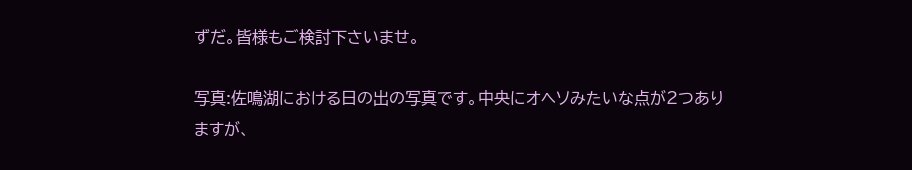ずだ。皆様もご検討下さいませ。

写真:佐鳴湖における日の出の写真です。中央にオヘソみたいな点が2つありますが、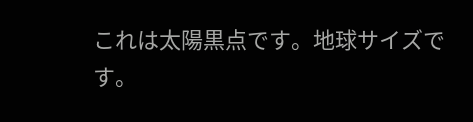これは太陽黒点です。地球サイズです。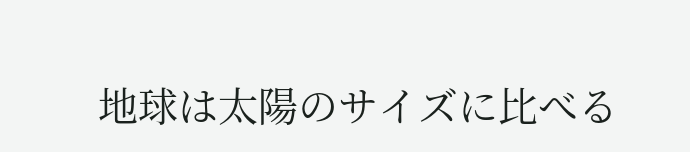地球は太陽のサイズに比べる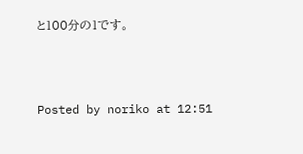と100分の1です。



Posted by noriko at 12:51